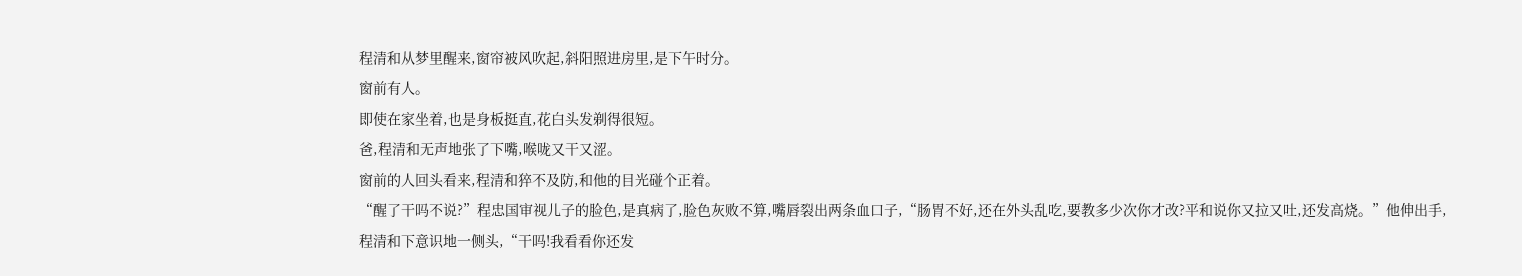程清和从梦里醒来,窗帘被风吹起,斜阳照进房里,是下午时分。
窗前有人。
即使在家坐着,也是身板挺直,花白头发剃得很短。
爸,程清和无声地张了下嘴,喉咙又干又涩。
窗前的人回头看来,程清和猝不及防,和他的目光碰个正着。
“醒了干吗不说?”程忠国审视儿子的脸色,是真病了,脸色灰败不算,嘴唇裂出两条血口子,“肠胃不好,还在外头乱吃,要教多少次你才改?平和说你又拉又吐,还发高烧。”他伸出手,程清和下意识地一侧头,“干吗!我看看你还发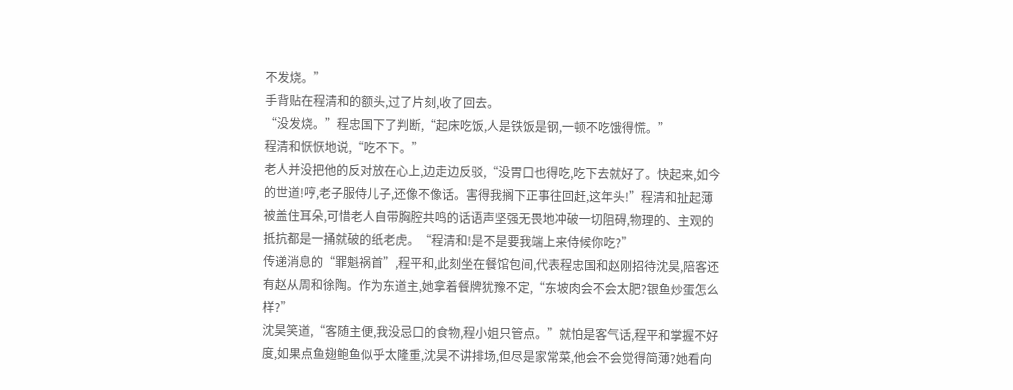不发烧。”
手背贴在程清和的额头,过了片刻,收了回去。
“没发烧。”程忠国下了判断,“起床吃饭,人是铁饭是钢,一顿不吃饿得慌。”
程清和恹恹地说,“吃不下。”
老人并没把他的反对放在心上,边走边反驳,“没胃口也得吃,吃下去就好了。快起来,如今的世道!哼,老子服侍儿子,还像不像话。害得我搁下正事往回赶,这年头!”程清和扯起薄被盖住耳朵,可惜老人自带胸腔共鸣的话语声坚强无畏地冲破一切阻碍,物理的、主观的抵抗都是一捅就破的纸老虎。“程清和!是不是要我端上来侍候你吃?”
传递消息的“罪魁祸首”,程平和,此刻坐在餐馆包间,代表程忠国和赵刚招待沈昊,陪客还有赵从周和徐陶。作为东道主,她拿着餐牌犹豫不定,“东坡肉会不会太肥?银鱼炒蛋怎么样?”
沈昊笑道,“客随主便,我没忌口的食物,程小姐只管点。”就怕是客气话,程平和掌握不好度,如果点鱼翅鲍鱼似乎太隆重,沈昊不讲排场,但尽是家常菜,他会不会觉得简薄?她看向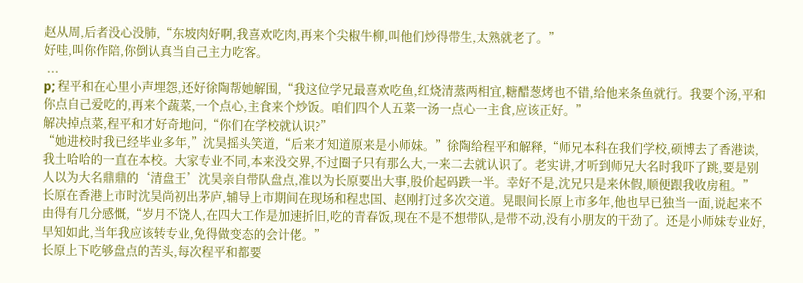赵从周,后者没心没肺,“东坡肉好啊,我喜欢吃肉,再来个尖椒牛柳,叫他们炒得带生,太熟就老了。”
好哇,叫你作陪,你倒认真当自己主力吃客。
 ...
p; 程平和在心里小声埋怨,还好徐陶帮她解围,“我这位学兄最喜欢吃鱼,红烧清蒸两相宜,糖醋葱烤也不错,给他来条鱼就行。我要个汤,平和你点自己爱吃的,再来个蔬菜,一个点心,主食来个炒饭。咱们四个人五菜一汤一点心一主食,应该正好。”
解决掉点菜,程平和才好奇地问,“你们在学校就认识?”
“她进校时我已经毕业多年,”沈昊摇头笑道,“后来才知道原来是小师妹。”徐陶给程平和解释,“师兄本科在我们学校,硕博去了香港读,我土哈哈的一直在本校。大家专业不同,本来没交界,不过圈子只有那么大,一来二去就认识了。老实讲,才听到师兄大名时我吓了跳,要是别人以为大名鼎鼎的‘清盘王’沈昊亲自带队盘点,准以为长原要出大事,股价起码跌一半。幸好不是,沈兄只是来休假,顺便跟我收房租。”
长原在香港上市时沈昊尚初出茅庐,辅导上市期间在现场和程忠国、赵刚打过多次交道。晃眼间长原上市多年,他也早已独当一面,说起来不由得有几分感慨,“岁月不饶人,在四大工作是加速折旧,吃的青春饭,现在不是不想带队,是带不动,没有小朋友的干劲了。还是小师妹专业好,早知如此,当年我应该转专业,免得做变态的会计佬。”
长原上下吃够盘点的苦头,每次程平和都要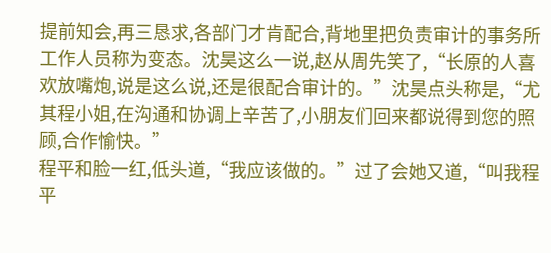提前知会,再三恳求,各部门才肯配合,背地里把负责审计的事务所工作人员称为变态。沈昊这么一说,赵从周先笑了,“长原的人喜欢放嘴炮,说是这么说,还是很配合审计的。”沈昊点头称是,“尤其程小姐,在沟通和协调上辛苦了,小朋友们回来都说得到您的照顾,合作愉快。”
程平和脸一红,低头道,“我应该做的。”过了会她又道,“叫我程平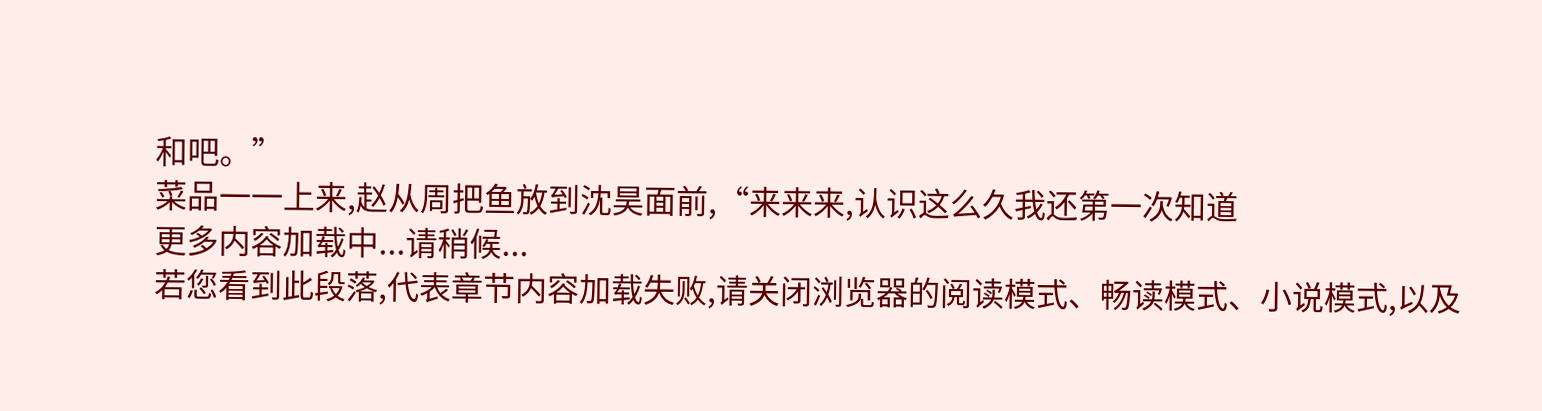和吧。”
菜品一一上来,赵从周把鱼放到沈昊面前,“来来来,认识这么久我还第一次知道
更多内容加载中...请稍候...
若您看到此段落,代表章节内容加载失败,请关闭浏览器的阅读模式、畅读模式、小说模式,以及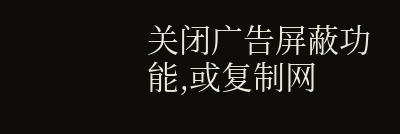关闭广告屏蔽功能,或复制网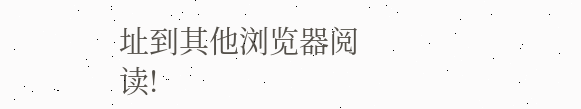址到其他浏览器阅读!